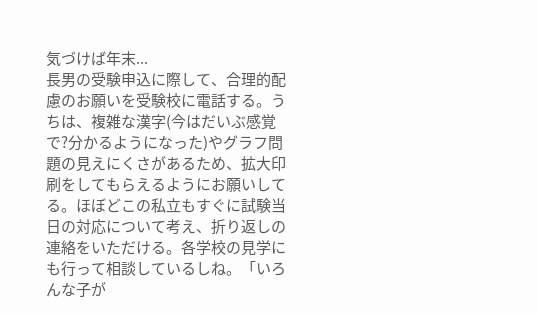気づけば年末...
長男の受験申込に際して、合理的配慮のお願いを受験校に電話する。うちは、複雑な漢字(今はだいぶ感覚で?分かるようになった)やグラフ問題の見えにくさがあるため、拡大印刷をしてもらえるようにお願いしてる。ほぼどこの私立もすぐに試験当日の対応について考え、折り返しの連絡をいただける。各学校の見学にも行って相談しているしね。「いろんな子が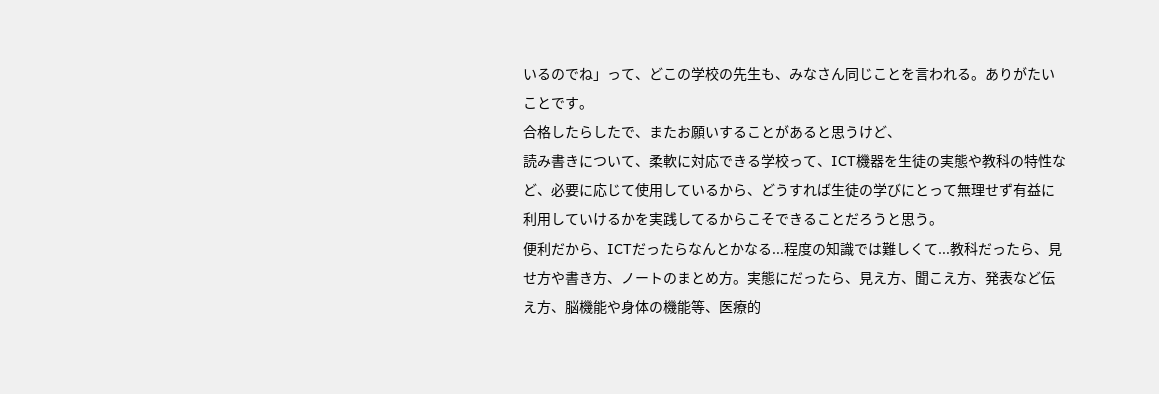いるのでね」って、どこの学校の先生も、みなさん同じことを言われる。ありがたいことです。
合格したらしたで、またお願いすることがあると思うけど、
読み書きについて、柔軟に対応できる学校って、ICT機器を生徒の実態や教科の特性など、必要に応じて使用しているから、どうすれば生徒の学びにとって無理せず有益に利用していけるかを実践してるからこそできることだろうと思う。
便利だから、ICTだったらなんとかなる...程度の知識では難しくて...教科だったら、見せ方や書き方、ノートのまとめ方。実態にだったら、見え方、聞こえ方、発表など伝え方、脳機能や身体の機能等、医療的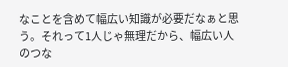なことを含めて幅広い知識が必要だなぁと思う。それって1人じゃ無理だから、幅広い人のつな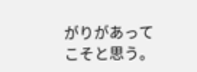がりがあってこそと思う。